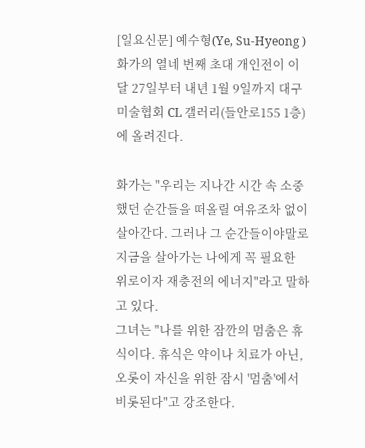[일요신문] 예수형(Ye, Su-Hyeong ) 화가의 열네 번째 초대 개인전이 이달 27일부터 내년 1월 9일까지 대구미술협회 CL 갤러리(들안로155 1층)에 올려진다.

화가는 "우리는 지나간 시간 속 소중했던 순간들을 떠올릴 여유조차 없이 살아간다. 그러나 그 순간들이야말로 지금을 살아가는 나에게 꼭 필요한 위로이자 재충전의 에너지"라고 말하고 있다.
그녀는 "나를 위한 잠깐의 멈춤은 휴식이다. 휴식은 약이나 치료가 아닌, 오롯이 자신을 위한 잠시 '멈춤'에서 비롯된다"고 강조한다.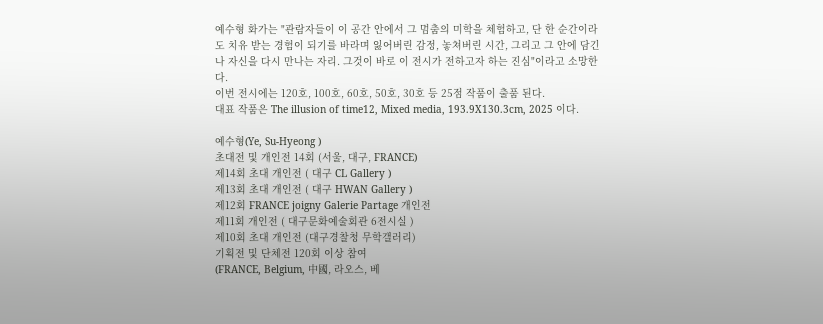예수형 화가는 "관람자들이 이 공간 안에서 그 멈춤의 미학을 체험하고, 단 한 순간이라도 치유 받는 경험이 되기를 바라며 잃어버린 감정, 놓쳐버린 시간, 그리고 그 안에 담긴 나 자신을 다시 만나는 자리. 그것이 바로 이 전시가 전하고자 하는 진심"이라고 소망한다.
이번 전시에는 120호, 100호, 60호, 50호, 30호 등 25점 작품이 출품 된다.
대표 작품은 The illusion of time12, Mixed media, 193.9X130.3cm, 2025 이다.

예수형(Ye, Su-Hyeong )
초대전 및 개인전 14회 (서울, 대구, FRANCE)
제14회 초대 개인전 ( 대구 CL Gallery )
제13회 초대 개인전 ( 대구 HWAN Gallery )
제12회 FRANCE joigny Galerie Partage 개인전
제11회 개인전 ( 대구문화예술회관 6전시실 )
제10회 초대 개인전 (대구경찰청 무학갤러리)
기획전 및 단체전 120회 이상 참여
(FRANCE, Belgium, 中國, 라오스, 베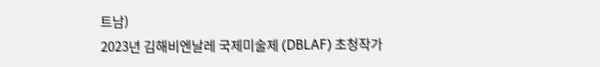트남)
2023년 김해비엔날레 국제미술제 (DBLAF) 초청작가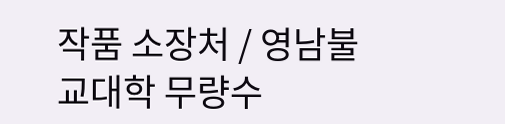작품 소장처 / 영남불교대학 무량수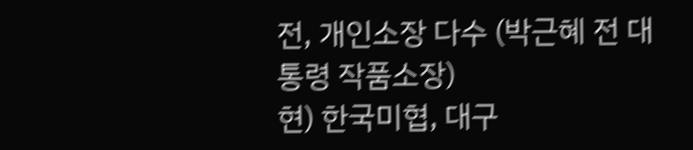전, 개인소장 다수 (박근혜 전 대통령 작품소장)
현) 한국미협, 대구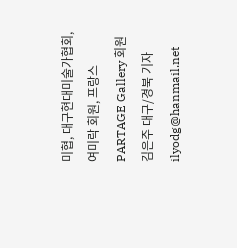미협, 대구현대미술가협회, 여미락 회원, 프랑스 PARTAGE Gallery 회원
김은주 대구/경북 기자 ilyodg@hanmail.net